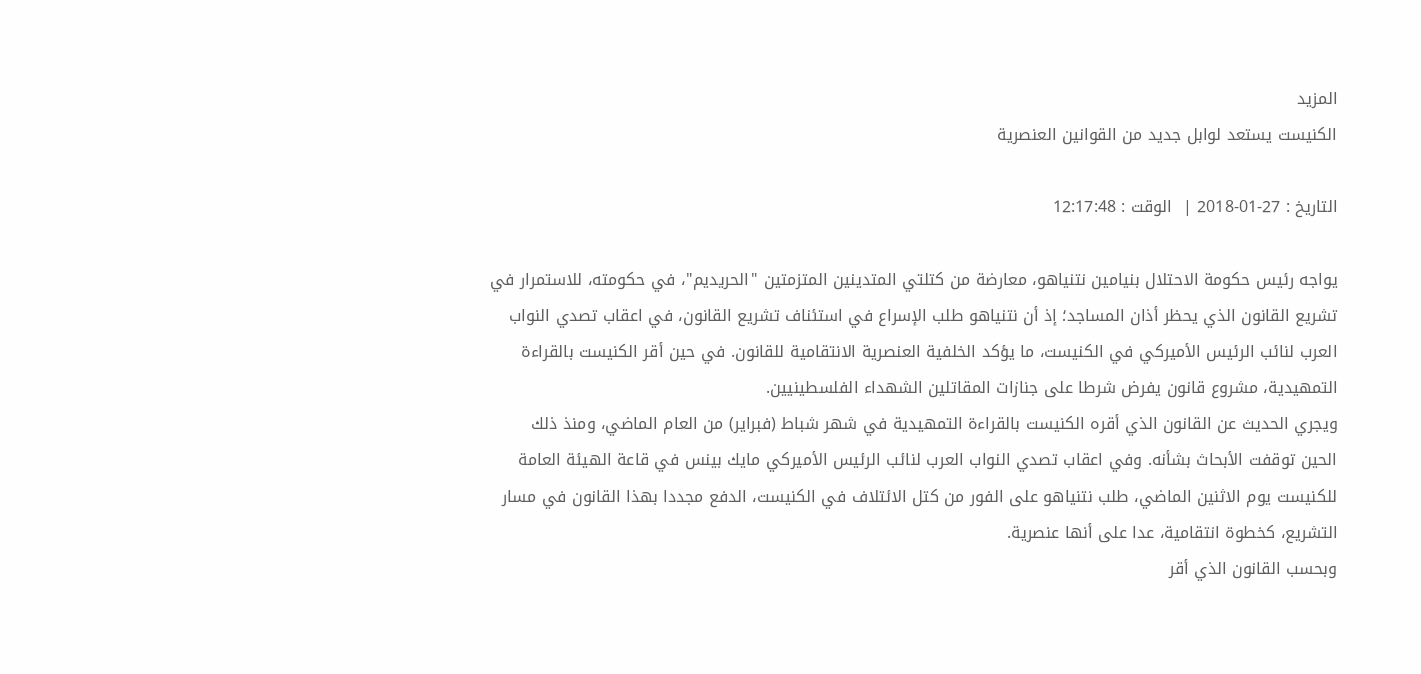المزيد
الكنيست يستعد لوابل جديد من القوانين العنصرية

التاريخ : 27-01-2018 |  الوقت : 12:17:48

يواجه رئيس حكومة الاحتلال بنيامين نتنياهو، معارضة من كتلتي المتدينين المتزمتين "الحريديم"، في حكومته، للاستمرار في تشريع القانون الذي يحظر أذان المساجد؛ إذ أن نتنياهو طلب الإسراع في استئناف تشريع القانون، في اعقاب تصدي النواب العرب لنائب الرئيس الأميركي في الكنيست، ما يؤكد الخلفية العنصرية الانتقامية للقانون. في حين أقر الكنيست بالقراءة التمهيدية، مشروع قانون يفرض شرطا على جنازات المقاتلين الشهداء الفلسطينيين.
ويجري الحديث عن القانون الذي أقره الكنيست بالقراءة التمهيدية في شهر شباط (فبراير) من العام الماضي، ومنذ ذلك الحين توقفت الأبحاث بشأنه. وفي اعقاب تصدي النواب العرب لنائب الرئيس الأميركي مايك بينس في قاعة الهيئة العامة للكنيست يوم الاثنين الماضي، طلب نتنياهو على الفور من كتل الائتلاف في الكنيست، الدفع مجددا بهذا القانون في مسار التشريع، كخطوة انتقامية، عدا على أنها عنصرية.
وبحسب القانون الذي أقر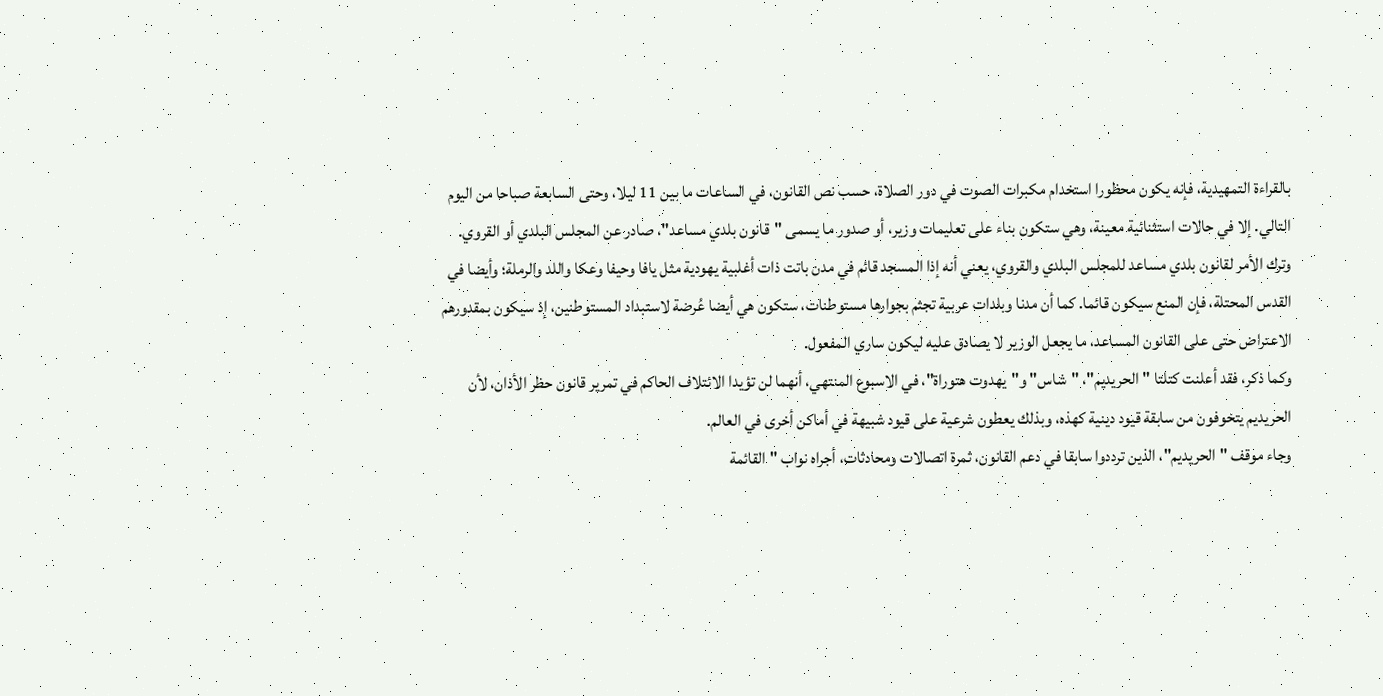بالقراءة التمهيدية، فإنه يكون محظورا استخدام مكبرات الصوت في دور الصلاة، حسب نص القانون، في الساعات ما بين 11 ليلا، وحتى السابعة صباحا من اليوم التالي. إلا في حالات استثنائية معينة، وهي ستكون بناء على تعليمات وزير، أو صدور ما يسمى "قانون بلدي مساعد"، صادر عن المجلس البلدي أو القروي.
وترك الأمر لقانون بلدي مساعد للمجلس البلدي والقروي، يعني أنه إذا المسجد قائم في مدن باتت ذات أغلبية يهودية مثل يافا وحيفا وعكا واللد والرملة؛ وأيضا في القدس المحتلة، فإن المنع سيكون قائما. كما أن مدنا وبلدات عربية تجثم بجوارها مستوطنات، ستكون هي أيضا عُرضة لاستبداد المستوطنين، إذ سيكون بمقدورهم الاعتراض حتى على القانون المساعد، ما يجعل الوزير لا يصادق عليه ليكون ساري المفعول.
وكما ذكر، فقد أعلنت كتلتا "الحريديم"، "شاس" و"يهدوت هتوراة"، في الاسبوع المنتهي، أنهما لن تؤيدا الائتلاف الحاكم في تمرير قانون حظر الأذان، لأن الحريديم يتخوفون من سابقة قيود دينية كهذه، وبذلك يعطون شرعية على قيود شبيهة في أماكن أخرى في العالم.
وجاء موقف "الحريديم"، الذين ترددوا سابقا في دعم القانون، ثمرة اتصالات ومحادثات، أجراه نواب "القائمة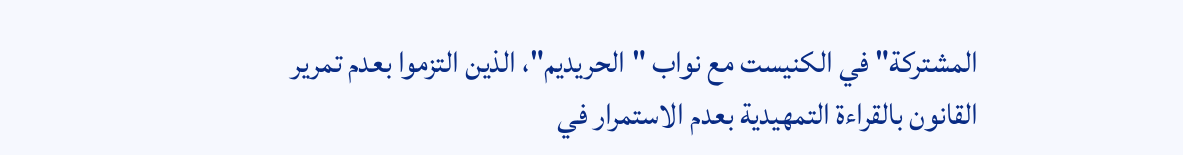المشتركة" في الكنيست مع نواب "الحريديم"، الذين التزموا بعدم تمرير القانون بالقراءة التمهيدية بعدم الاستمرار في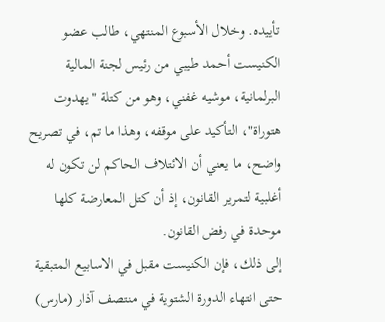تأييده. وخلال الأسبوع المنتهي، طالب عضو الكنيست أحمد طيبي من رئيس لجنة المالية البرلمانية، موشيه غفني، وهو من كتلة "يهدوت هتوراة"، التأكيد على موقفه، وهذا ما تم، في تصريح واضح، ما يعني أن الائتلاف الحاكم لن تكون له أغلبية لتمرير القانون، إذ أن كتل المعارضة كلها موحدة في رفض القانون.
إلى ذلك، فإن الكنيست مقبل في الاسابيع المتبقية حتى انتهاء الدورة الشتوية في منتصف آذار (مارس)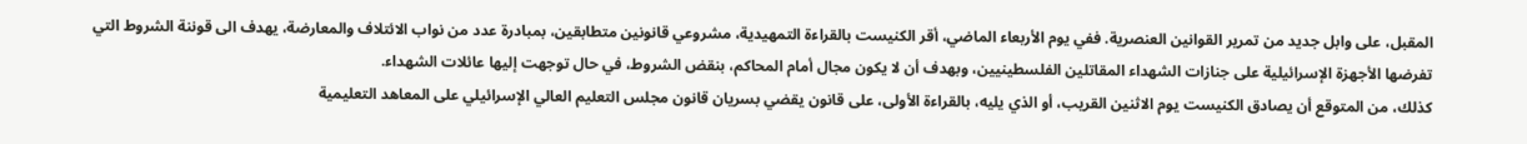المقبل، على وابل جديد من تمرير القوانين العنصرية. ففي يوم الأربعاء الماضي، أقر الكنيست بالقراءة التمهيدية، مشروعي قانونين متطابقين، بمبادرة عدد من نواب الائتلاف والمعارضة، يهدف الى قوننة الشروط التي تفرضها الأجهزة الإسرائيلية على جنازات الشهداء المقاتلين الفلسطينيين، وبهدف أن لا يكون مجال أمام المحاكم، بنقض الشروط، في حال توجهت إليها عائلات الشهداء.
كذلك، من المتوقع أن يصادق الكنيست يوم الاثنين القريب، أو الذي يليه، بالقراءة الأولى، على قانون يقضي بسريان قانون مجلس التعليم العالي الإسرائيلي على المعاهد التعليمية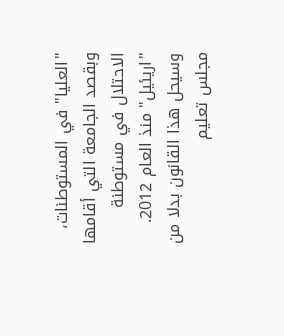"العليا" في المستوطنات، وبقصد الجامعة التي أقامها الاحتلال في مستوطنة "اريئيل" منذ العام 2012. وسيحل هذا القانون بدلا من مجلس تعليم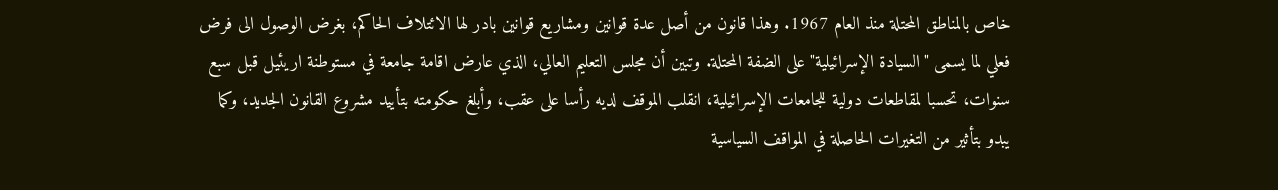خاص بالمناطق المحتلة منذ العام 1967. وهذا قانون من أصل عدة قوانين ومشاريع قوانين بادر لها الائتلاف الحاكم، بغرض الوصول الى فرض فعلي لما يسمى "السيادة الإسرائيلية" على الضفة المحتلة. وتبين أن مجلس التعليم العالي، الذي عارض اقامة جامعة في مستوطنة اريئيل قبل سبع سنوات، تحسبا لمقاطعات دولية للجامعات الإسرائيلية، انقلب الموقف لديه رأسا على عقب، وأبلغ حكومته بتأييد مشروع القانون الجديد، وكما يبدو بتأثير من التغيرات الحاصلة في المواقف السياسية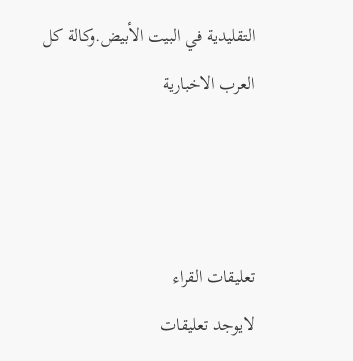التقليدية في البيت الأبيض.وكالة كل العرب الاخبارية



تعليقات القراء
لايوجد تعليقات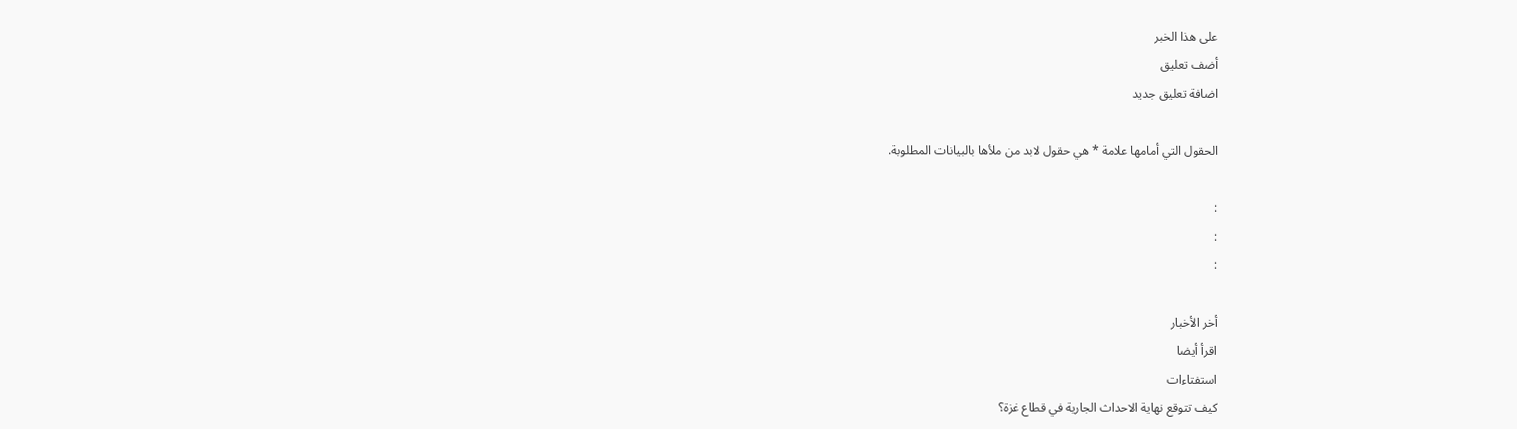على هذا الخبر
أضف تعليق
اضافة تعليق جديد

الحقول التي أمامها علامة * هي حقول لابد من ملأها بالبيانات المطلوبة.

:
:
:

أخر الأخبار
اقرأ أيضا
استفتاءات
كيف تتوقع نهاية الاحداث الجارية في قطاع غزة؟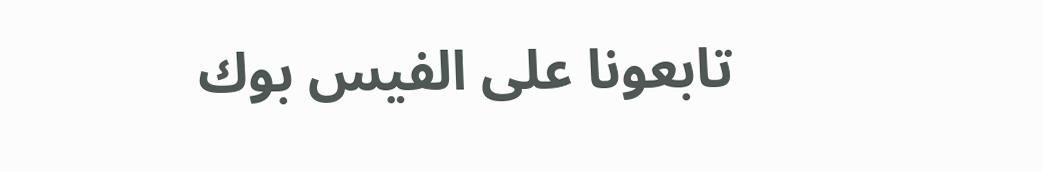تابعونا على الفيس بوك